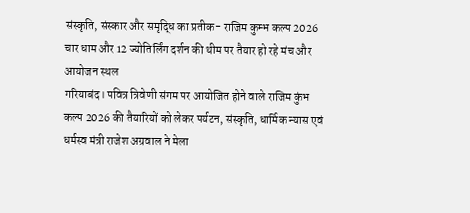संस्कृति, संस्कार और समृद्धि का प्रतीक- राजिम कुम्भ कल्प 2026
चार धाम और 12 ज्योतिर्लिंग दर्शन की थीम पर तैयार हो रहे मंच और आयोजन स्थल
गरियाबंद। पवित्र त्रिवेणी संगम पर आयोजित होने वाले राजिम कुंभ कल्प 2026 की तैयारियों को लेकर पर्यटन, संस्कृति, धार्मिक न्यास एवं धर्मस्व मंत्री राजेश अग्रवाल ने मेला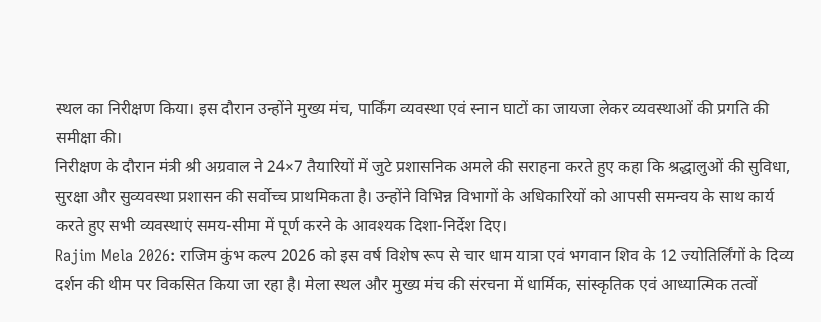स्थल का निरीक्षण किया। इस दौरान उन्होंने मुख्य मंच, पार्किंग व्यवस्था एवं स्नान घाटों का जायजा लेकर व्यवस्थाओं की प्रगति की समीक्षा की।
निरीक्षण के दौरान मंत्री श्री अग्रवाल ने 24×7 तैयारियों में जुटे प्रशासनिक अमले की सराहना करते हुए कहा कि श्रद्धालुओं की सुविधा, सुरक्षा और सुव्यवस्था प्रशासन की सर्वोच्च प्राथमिकता है। उन्होंने विभिन्न विभागों के अधिकारियों को आपसी समन्वय के साथ कार्य करते हुए सभी व्यवस्थाएं समय-सीमा में पूर्ण करने के आवश्यक दिशा-निर्देश दिए।
Rajim Mela 2026: राजिम कुंभ कल्प 2026 को इस वर्ष विशेष रूप से चार धाम यात्रा एवं भगवान शिव के 12 ज्योतिर्लिंगों के दिव्य दर्शन की थीम पर विकसित किया जा रहा है। मेला स्थल और मुख्य मंच की संरचना में धार्मिक, सांस्कृतिक एवं आध्यात्मिक तत्वों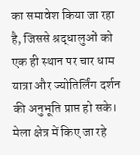का समावेश किया जा रहा है, जिससे श्रद्धालुओं को एक ही स्थान पर चार धाम यात्रा और ज्योतिर्लिंग दर्शन की अनुभूति प्राप्त हो सके।
मेला क्षेत्र में किए जा रहे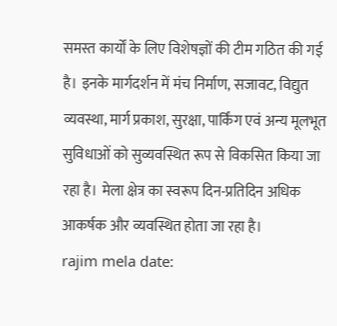समस्त कार्यों के लिए विशेषज्ञों की टीम गठित की गई है। इनके मार्गदर्शन में मंच निर्माण, सजावट, विद्युत व्यवस्था, मार्ग प्रकाश, सुरक्षा, पार्किंग एवं अन्य मूलभूत सुविधाओं को सुव्यवस्थित रूप से विकसित किया जा रहा है। मेला क्षेत्र का स्वरूप दिन-प्रतिदिन अधिक आकर्षक और व्यवस्थित होता जा रहा है।
rajim mela date: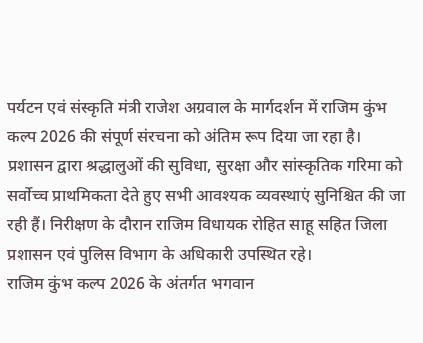पर्यटन एवं संस्कृति मंत्री राजेश अग्रवाल के मार्गदर्शन में राजिम कुंभ कल्प 2026 की संपूर्ण संरचना को अंतिम रूप दिया जा रहा है। प्रशासन द्वारा श्रद्धालुओं की सुविधा, सुरक्षा और सांस्कृतिक गरिमा को सर्वोच्च प्राथमिकता देते हुए सभी आवश्यक व्यवस्थाएं सुनिश्चित की जा रही हैं। निरीक्षण के दौरान राजिम विधायक रोहित साहू सहित जिला प्रशासन एवं पुलिस विभाग के अधिकारी उपस्थित रहे।
राजिम कुंभ कल्प 2026 के अंतर्गत भगवान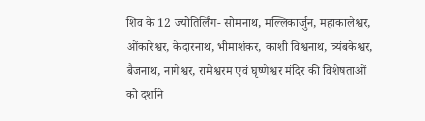शिव के 12 ज्योतिर्लिंग- सोमनाथ, मल्लिकार्जुन, महाकालेश्वर, ओंकारेश्वर, केदारनाथ, भीमाशंकर, काशी विश्वनाथ, त्र्यंबकेश्वर, बैजनाथ, नागेश्वर, रामेश्वरम एवं घृष्णेश्वर मंदिर की विशेषताओं को दर्शाने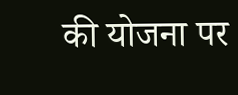की योजना पर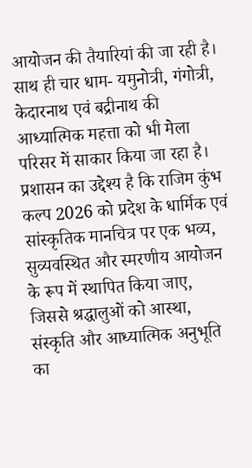आयोजन की तैयारियां की जा रही है। साथ ही चार धाम- यमुनोत्री, गंगोत्री, केदारनाथ एवं बद्रीनाथ की आध्यात्मिक महत्ता को भी मेला परिसर में साकार किया जा रहा है।
प्रशासन का उद्देश्य है कि राजिम कुंभ कल्प 2026 को प्रदेश के धार्मिक एवं सांस्कृतिक मानचित्र पर एक भव्य, सुव्यवस्थित और स्मरणीय आयोजन के रूप में स्थापित किया जाए, जिससे श्रद्धालुओं को आस्था, संस्कृति और आध्यात्मिक अनुभूति का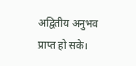अद्वितीय अनुभव प्राप्त हो सके।